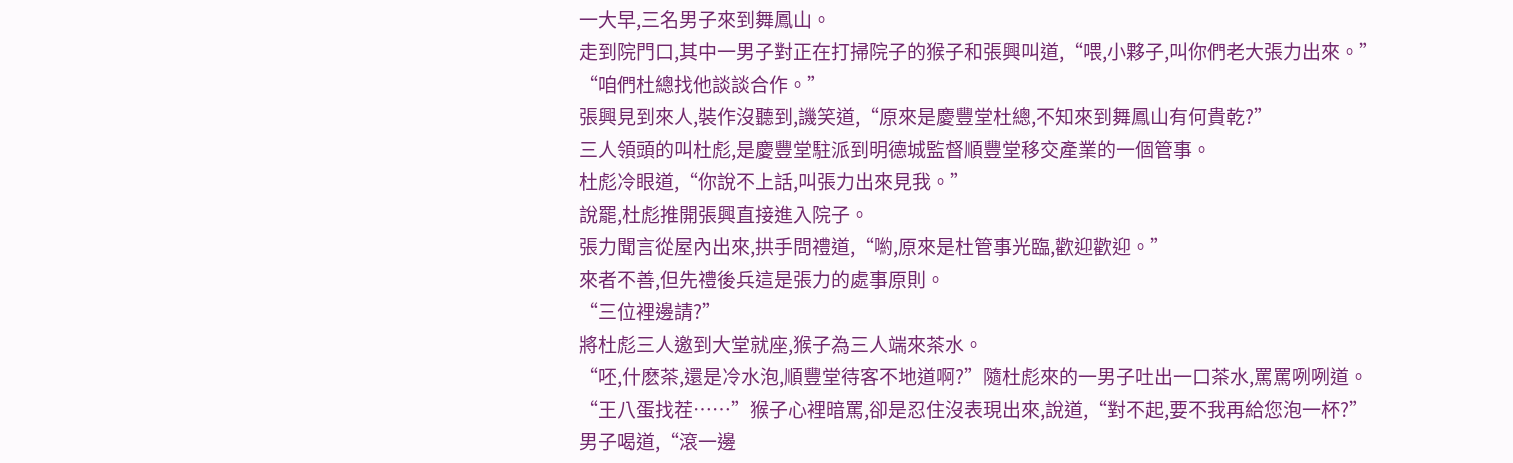一大早,三名男子來到舞鳳山。
走到院門口,其中一男子對正在打掃院子的猴子和張興叫道,“喂,小夥子,叫你們老大張力出來。”
“咱們杜總找他談談合作。”
張興見到來人,裝作沒聽到,譏笑道,“原來是慶豐堂杜總,不知來到舞鳳山有何貴乾?”
三人領頭的叫杜彪,是慶豐堂駐派到明德城監督順豐堂移交產業的一個管事。
杜彪冷眼道,“你說不上話,叫張力出來見我。”
說罷,杜彪推開張興直接進入院子。
張力聞言從屋內出來,拱手問禮道,“喲,原來是杜管事光臨,歡迎歡迎。”
來者不善,但先禮後兵這是張力的處事原則。
“三位裡邊請?”
將杜彪三人邀到大堂就座,猴子為三人端來茶水。
“呸,什麽茶,還是冷水泡,順豐堂待客不地道啊?”隨杜彪來的一男子吐出一口茶水,罵罵咧咧道。
“王八蛋找茬……”猴子心裡暗罵,卻是忍住沒表現出來,說道,“對不起,要不我再給您泡一杯?”
男子喝道,“滾一邊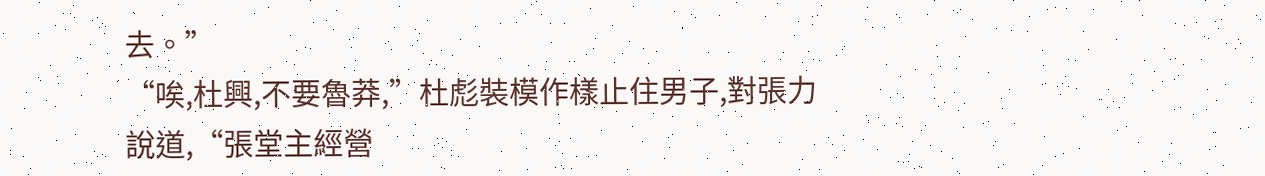去。”
“唉,杜興,不要魯莽,”杜彪裝模作樣止住男子,對張力說道,“張堂主經營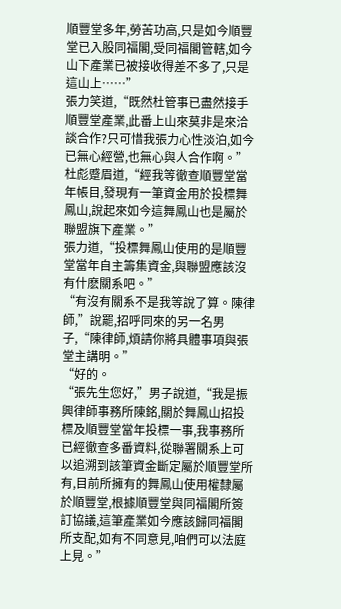順豐堂多年,勞苦功高,只是如今順豐堂已入股同福閣,受同福閣管轄,如今山下產業已被接收得差不多了,只是這山上……”
張力笑道,“既然杜管事已盡然接手順豐堂產業,此番上山來莫非是來洽談合作?只可惜我張力心性淡泊,如今已無心經營,也無心與人合作啊。”
杜彪蹙眉道,“經我等徹查順豐堂當年帳目,發現有一筆資金用於投標舞鳳山,說起來如今這舞鳳山也是屬於聯盟旗下產業。”
張力道,“投標舞鳳山使用的是順豐堂當年自主籌集資金,與聯盟應該沒有什麽關系吧。”
“有沒有關系不是我等說了算。陳律師,”說罷,招呼同來的另一名男子,“陳律師,煩請你將具體事項與張堂主講明。”
“好的。
“張先生您好,”男子說道,“我是振興律師事務所陳銘,關於舞鳳山招投標及順豐堂當年投標一事,我事務所已經徹查多番資料,從聯署關系上可以追溯到該筆資金斷定屬於順豐堂所有,目前所擁有的舞鳳山使用權隸屬於順豐堂,根據順豐堂與同福閣所簽訂協議,這筆產業如今應該歸同福閣所支配,如有不同意見,咱們可以法庭上見。”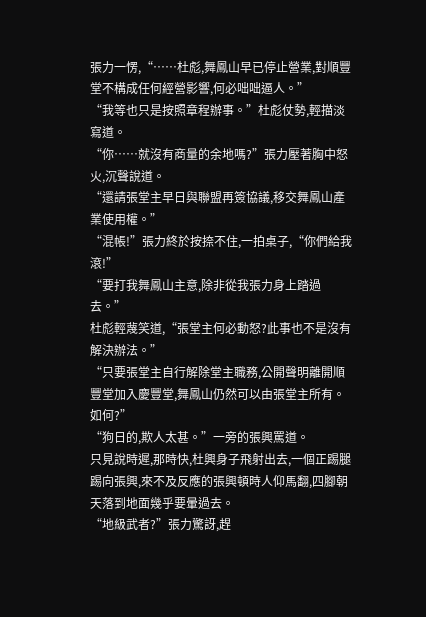張力一愣,“……杜彪,舞鳳山早已停止營業,對順豐堂不構成任何經營影響,何必咄咄逼人。”
“我等也只是按照章程辦事。”杜彪仗勢,輕描淡寫道。
“你……就沒有商量的余地嗎?”張力壓著胸中怒火,沉聲說道。
“還請張堂主早日與聯盟再簽協議,移交舞鳳山產業使用權。”
“混帳!”張力終於按捺不住,一拍桌子,“你們給我滾!”
“要打我舞鳳山主意,除非從我張力身上踏過去。”
杜彪輕蔑笑道,“張堂主何必動怒?此事也不是沒有解決辦法。”
“只要張堂主自行解除堂主職務,公開聲明離開順豐堂加入慶豐堂,舞鳳山仍然可以由張堂主所有。如何?”
“狗日的,欺人太甚。”一旁的張興罵道。
只見說時遲,那時快,杜興身子飛射出去,一個正踢腿踢向張興,來不及反應的張興頓時人仰馬翻,四腳朝天落到地面幾乎要暈過去。
“地級武者?”張力驚訝,趕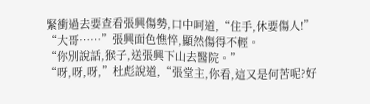緊衝過去要查看張興傷勢,口中呵道,“住手,休要傷人!”
“大哥……”張興面色憔悴,顯然傷得不輕。
“你別說話,猴子,送張興下山去醫院。”
“呀,呀,呀,”杜彪說道,“張堂主,你看,這又是何苦呢?好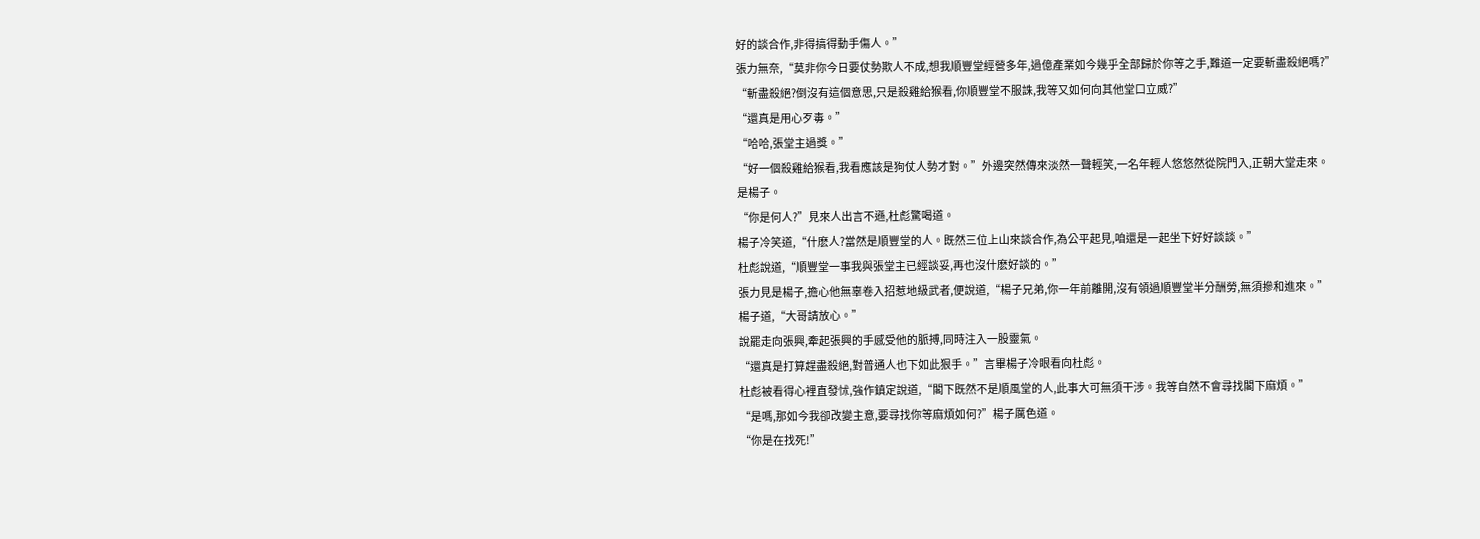好的談合作,非得搞得動手傷人。”
張力無奈,“莫非你今日要仗勢欺人不成,想我順豐堂經營多年,過億產業如今幾乎全部歸於你等之手,難道一定要斬盡殺絕嗎?”
“斬盡殺絕?倒沒有這個意思,只是殺雞給猴看,你順豐堂不服誅,我等又如何向其他堂口立威?”
“還真是用心歹毒。”
“哈哈,張堂主過獎。”
“好一個殺雞給猴看,我看應該是狗仗人勢才對。”外邊突然傳來淡然一聲輕笑,一名年輕人悠悠然從院門入,正朝大堂走來。
是楊子。
“你是何人?”見來人出言不遜,杜彪驚喝道。
楊子冷笑道,“什麽人?當然是順豐堂的人。既然三位上山來談合作,為公平起見,咱還是一起坐下好好談談。”
杜彪說道,“順豐堂一事我與張堂主已經談妥,再也沒什麽好談的。”
張力見是楊子,擔心他無辜卷入招惹地級武者,便說道,“楊子兄弟,你一年前離開,沒有領過順豐堂半分酬勞,無須摻和進來。”
楊子道,“大哥請放心。”
說罷走向張興,牽起張興的手感受他的脈搏,同時注入一股靈氣。
“還真是打算趕盡殺絕,對普通人也下如此狠手。”言畢楊子冷眼看向杜彪。
杜彪被看得心裡直發怵,強作鎮定說道,“閣下既然不是順風堂的人,此事大可無須干涉。我等自然不會尋找閣下麻煩。”
“是嗎,那如今我卻改變主意,要尋找你等麻煩如何?”楊子厲色道。
“你是在找死!”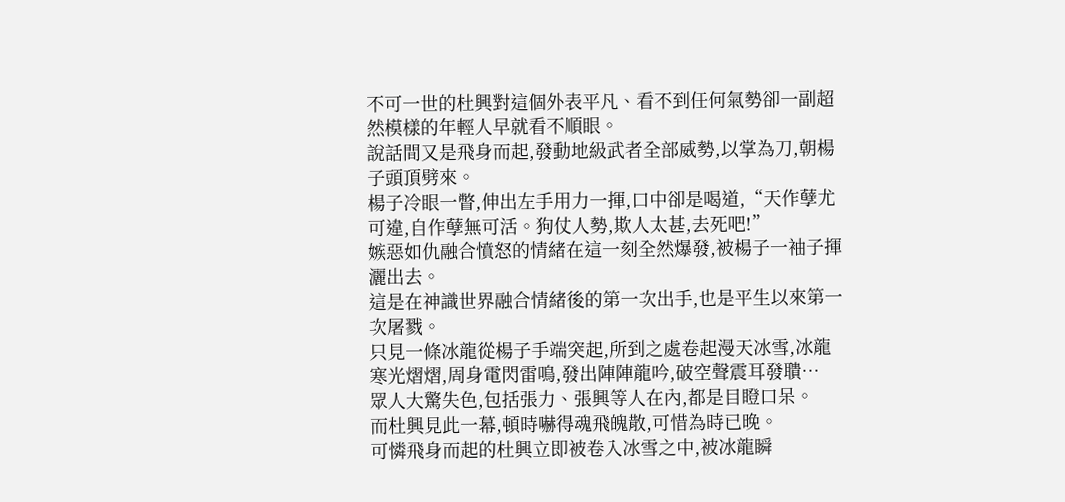不可一世的杜興對這個外表平凡、看不到任何氣勢卻一副超然模樣的年輕人早就看不順眼。
說話間又是飛身而起,發動地級武者全部威勢,以掌為刀,朝楊子頭頂劈來。
楊子冷眼一瞥,伸出左手用力一揮,口中卻是喝道,“天作孽尤可違,自作孽無可活。狗仗人勢,欺人太甚,去死吧!”
嫉惡如仇融合憤怒的情緒在這一刻全然爆發,被楊子一袖子揮灑出去。
這是在神識世界融合情緒後的第一次出手,也是平生以來第一次屠戮。
只見一條冰龍從楊子手端突起,所到之處卷起漫天冰雪,冰龍寒光熠熠,周身電閃雷鳴,發出陣陣龍吟,破空聲震耳發聵…
眾人大驚失色,包括張力、張興等人在內,都是目瞪口呆。
而杜興見此一幕,頓時嚇得魂飛魄散,可惜為時已晚。
可憐飛身而起的杜興立即被卷入冰雪之中,被冰龍瞬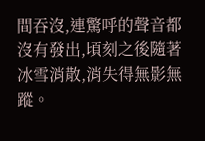間吞沒,連驚呼的聲音都沒有發出,頃刻之後隨著冰雪消散,消失得無影無蹤。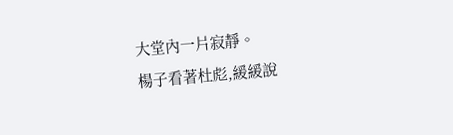大堂內一片寂靜。
楊子看著杜彪,緩緩說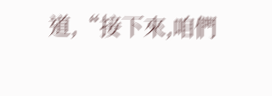道,“接下來,咱們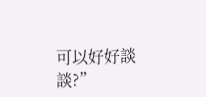可以好好談談?”